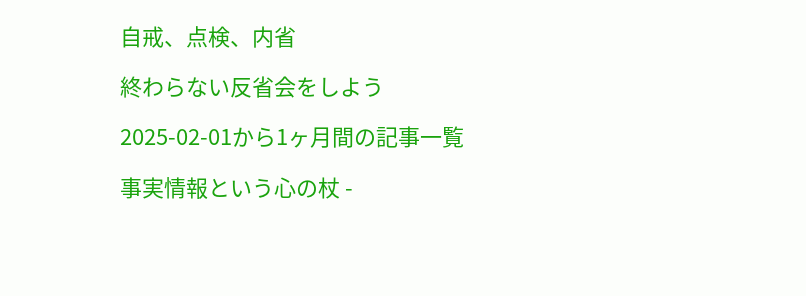自戒、点検、内省

終わらない反省会をしよう

2025-02-01から1ヶ月間の記事一覧

事実情報という心の杖 -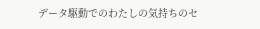データ駆動でのわたしの気持ちのセ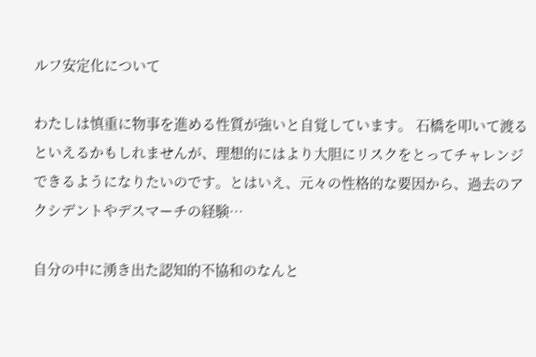ルフ安定化について

わたしは慎重に物事を進める性質が強いと自覚しています。 石橋を叩いて渡るといえるかもしれませんが、理想的にはより大胆にリスクをとってチャレンジできるようになりたいのです。とはいえ、元々の性格的な要因から、過去のアクシデントやデスマーチの経験…

自分の中に湧き出た認知的不協和のなんと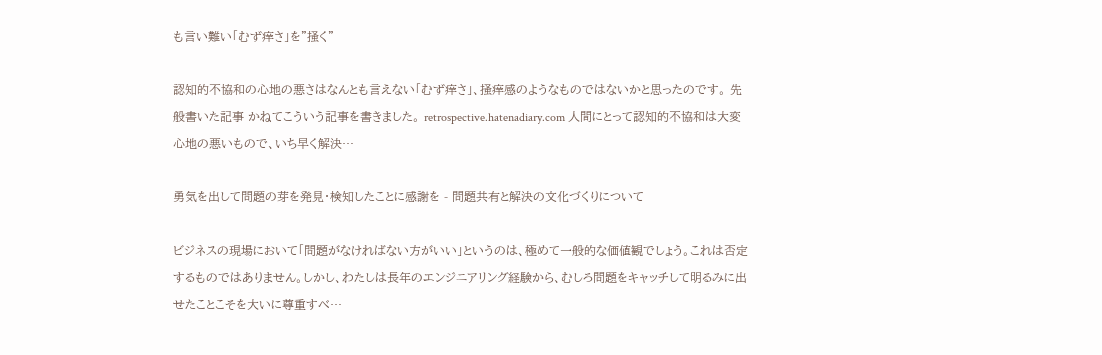も言い難い「むず痒さ」を"掻く"

認知的不協和の心地の悪さはなんとも言えない「むず痒さ」、掻痒感のようなものではないかと思ったのです。 先般書いた記事 かねてこういう記事を書きました。 retrospective.hatenadiary.com 人間にとって認知的不協和は大変心地の悪いもので、いち早く解決…

勇気を出して問題の芽を発見・検知したことに感謝を - 問題共有と解決の文化づくりについて

ビジネスの現場において「問題がなければない方がいい」というのは、極めて一般的な価値観でしょう。これは否定するものではありません。しかし、わたしは長年のエンジニアリング経験から、むしろ問題をキャッチして明るみに出せたことこそを大いに尊重すべ…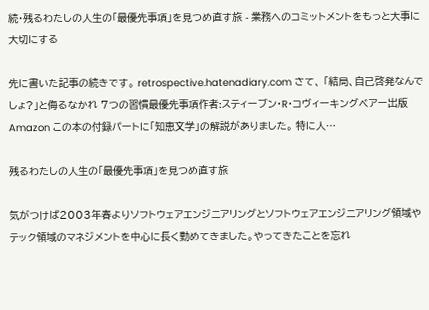続・残るわたしの人生の「最優先事項」を見つめ直す旅 - 業務へのコミットメントをもっと大事に大切にする

先に書いた記事の続きです。 retrospective.hatenadiary.com さて、 「結局、自己啓発なんでしょ?」と侮るなかれ 7つの習慣最優先事項作者:スティーブン・R・コヴィーキングベアー出版Amazon この本の付録パートに「知恵文学」の解説がありました。 特に人…

残るわたしの人生の「最優先事項」を見つめ直す旅

気がつけば2003年春よりソフトウェアエンジニアリングとソフトウェアエンジニアリング領域やテック領域のマネジメントを中心に長く勤めてきました。やってきたことを忘れ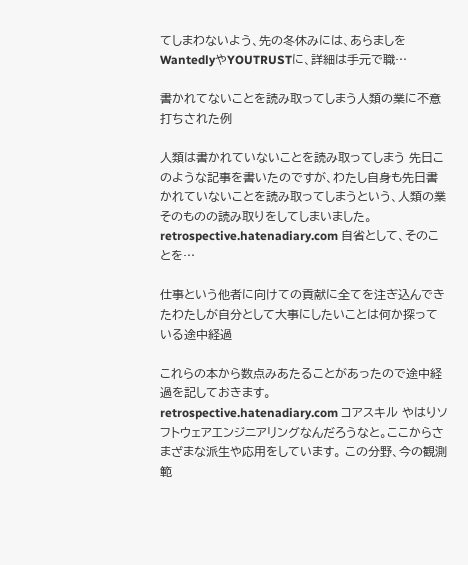てしまわないよう、先の冬休みには、あらましをWantedlyやYOUTRUSTに、詳細は手元で職…

書かれてないことを読み取ってしまう人類の業に不意打ちされた例

人類は書かれていないことを読み取ってしまう 先日このような記事を書いたのですが、わたし自身も先日書かれていないことを読み取ってしまうという、人類の業そのものの読み取りをしてしまいました。 retrospective.hatenadiary.com 自省として、そのことを…

仕事という他者に向けての貢献に全てを注ぎ込んできたわたしが自分として大事にしたいことは何か探っている途中経過

これらの本から数点みあたることがあったので途中経過を記しておきます。 retrospective.hatenadiary.com コアスキル やはりソフトウェアエンジニアリングなんだろうなと。ここからさまざまな派生や応用をしています。 この分野、今の観測範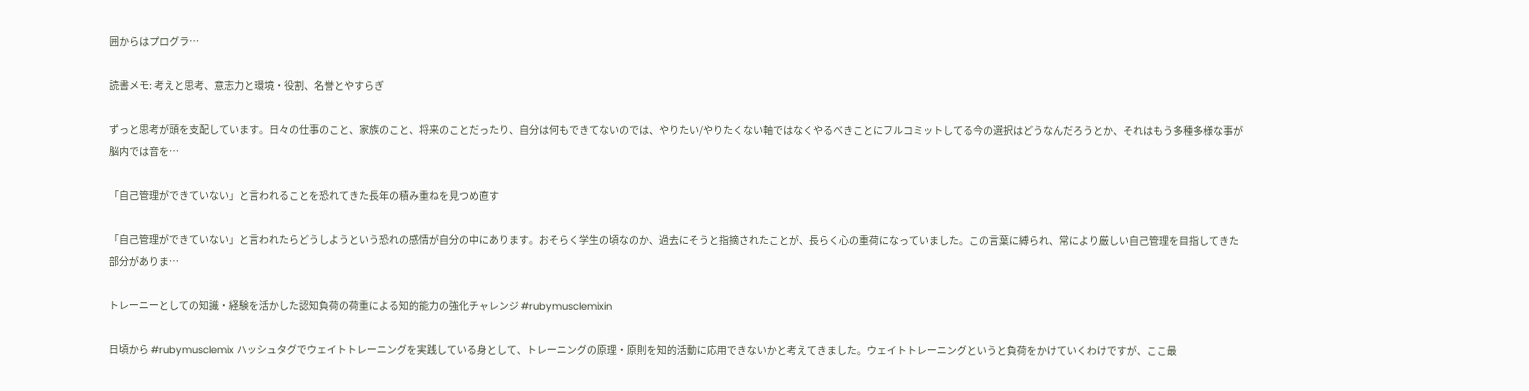囲からはプログラ…

読書メモ: 考えと思考、意志力と環境・役割、名誉とやすらぎ

ずっと思考が頭を支配しています。日々の仕事のこと、家族のこと、将来のことだったり、自分は何もできてないのでは、やりたい/やりたくない軸ではなくやるべきことにフルコミットしてる今の選択はどうなんだろうとか、それはもう多種多様な事が脳内では音を…

「自己管理ができていない」と言われることを恐れてきた長年の積み重ねを見つめ直す

「自己管理ができていない」と言われたらどうしようという恐れの感情が自分の中にあります。おそらく学生の頃なのか、過去にそうと指摘されたことが、長らく心の重荷になっていました。この言葉に縛られ、常により厳しい自己管理を目指してきた部分がありま…

トレーニーとしての知識・経験を活かした認知負荷の荷重による知的能力の強化チャレンジ #rubymusclemixin

日頃から #rubymusclemix ハッシュタグでウェイトトレーニングを実践している身として、トレーニングの原理・原則を知的活動に応用できないかと考えてきました。ウェイトトレーニングというと負荷をかけていくわけですが、ここ最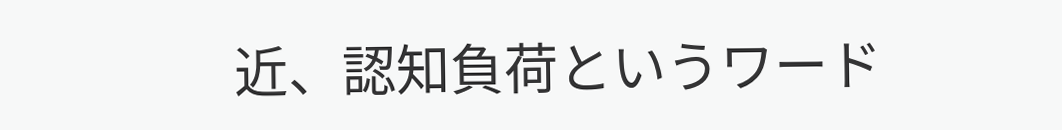近、認知負荷というワード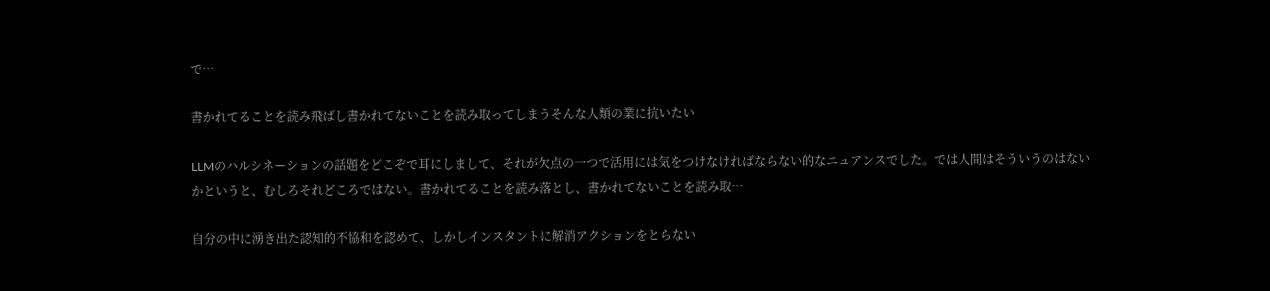で…

書かれてることを読み飛ばし書かれてないことを読み取ってしまうそんな人類の業に抗いたい

LLMのハルシネーションの話題をどこぞで耳にしまして、それが欠点の一つで活用には気をつけなければならない的なニュアンスでした。では人間はそういうのはないかというと、むしろそれどころではない。書かれてることを読み落とし、書かれてないことを読み取…

自分の中に湧き出た認知的不協和を認めて、しかしインスタントに解消アクションをとらない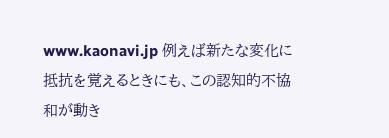www.kaonavi.jp 例えば新たな変化に抵抗を覚えるときにも、この認知的不協和が動き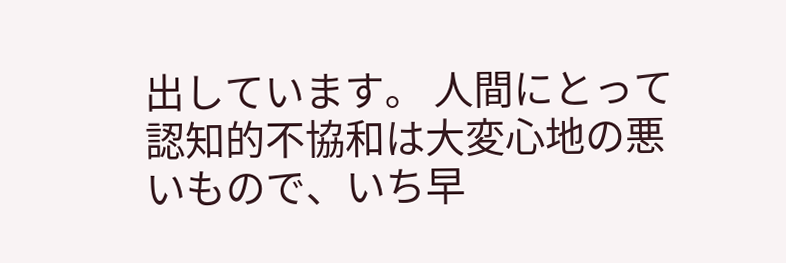出しています。 人間にとって認知的不協和は大変心地の悪いもので、いち早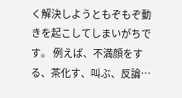く解決しようともぞもぞ動きを起こしてしまいがちです。 例えば、不満顔をする、茶化す、叫ぶ、反論…